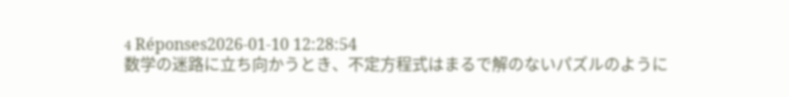4 Réponses2026-01-10 12:28:54
数学の迷路に立ち向かうとき、不定方程式はまるで解のないパズルのように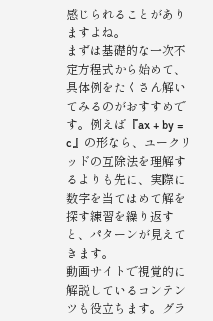感じられることがありますよね。
まずは基礎的な一次不定方程式から始めて、具体例をたくさん解いてみるのがおすすめです。例えば『ax + by = c』の形なら、ユークリッドの互除法を理解するよりも先に、実際に数字を当てはめて解を探す練習を繰り返すと、パターンが見えてきます。
動画サイトで視覚的に解説しているコンテンツも役立ちます。グラ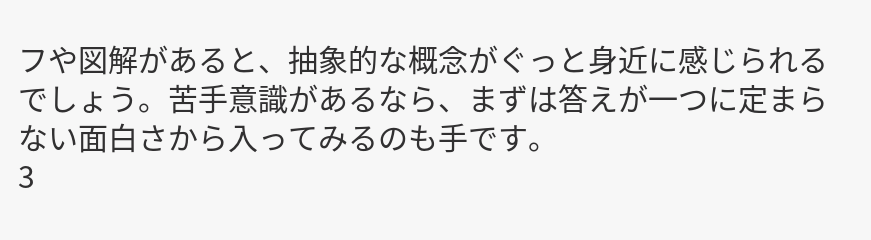フや図解があると、抽象的な概念がぐっと身近に感じられるでしょう。苦手意識があるなら、まずは答えが一つに定まらない面白さから入ってみるのも手です。
3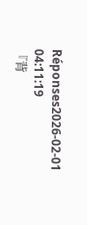Réponses2026-02-01 04:11:19
『背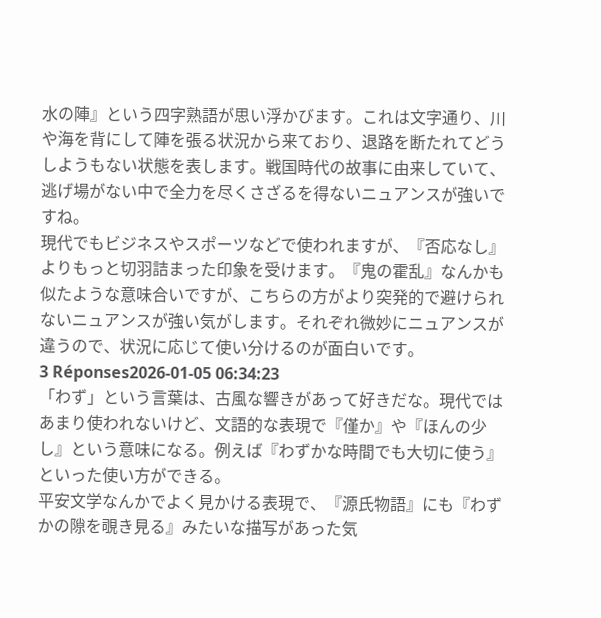水の陣』という四字熟語が思い浮かびます。これは文字通り、川や海を背にして陣を張る状況から来ており、退路を断たれてどうしようもない状態を表します。戦国時代の故事に由来していて、逃げ場がない中で全力を尽くさざるを得ないニュアンスが強いですね。
現代でもビジネスやスポーツなどで使われますが、『否応なし』よりもっと切羽詰まった印象を受けます。『鬼の霍乱』なんかも似たような意味合いですが、こちらの方がより突発的で避けられないニュアンスが強い気がします。それぞれ微妙にニュアンスが違うので、状況に応じて使い分けるのが面白いです。
3 Réponses2026-01-05 06:34:23
「わず」という言葉は、古風な響きがあって好きだな。現代ではあまり使われないけど、文語的な表現で『僅か』や『ほんの少し』という意味になる。例えば『わずかな時間でも大切に使う』といった使い方ができる。
平安文学なんかでよく見かける表現で、『源氏物語』にも『わずかの隙を覗き見る』みたいな描写があった気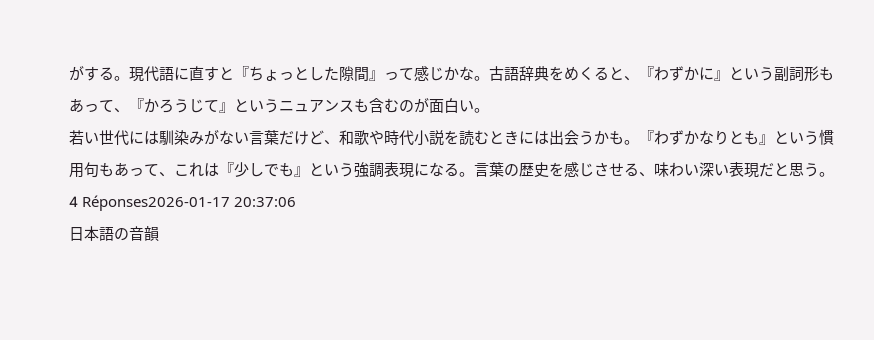がする。現代語に直すと『ちょっとした隙間』って感じかな。古語辞典をめくると、『わずかに』という副詞形もあって、『かろうじて』というニュアンスも含むのが面白い。
若い世代には馴染みがない言葉だけど、和歌や時代小説を読むときには出会うかも。『わずかなりとも』という慣用句もあって、これは『少しでも』という強調表現になる。言葉の歴史を感じさせる、味わい深い表現だと思う。
4 Réponses2026-01-17 20:37:06
日本語の音韻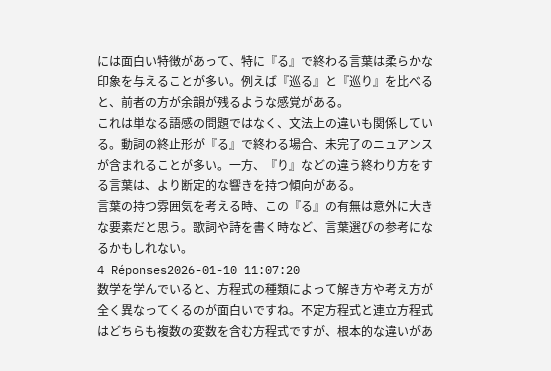には面白い特徴があって、特に『る』で終わる言葉は柔らかな印象を与えることが多い。例えば『巡る』と『巡り』を比べると、前者の方が余韻が残るような感覚がある。
これは単なる語感の問題ではなく、文法上の違いも関係している。動詞の終止形が『る』で終わる場合、未完了のニュアンスが含まれることが多い。一方、『り』などの違う終わり方をする言葉は、より断定的な響きを持つ傾向がある。
言葉の持つ雰囲気を考える時、この『る』の有無は意外に大きな要素だと思う。歌詞や詩を書く時など、言葉選びの参考になるかもしれない。
4 Réponses2026-01-10 11:07:20
数学を学んでいると、方程式の種類によって解き方や考え方が全く異なってくるのが面白いですね。不定方程式と連立方程式はどちらも複数の変数を含む方程式ですが、根本的な違いがあ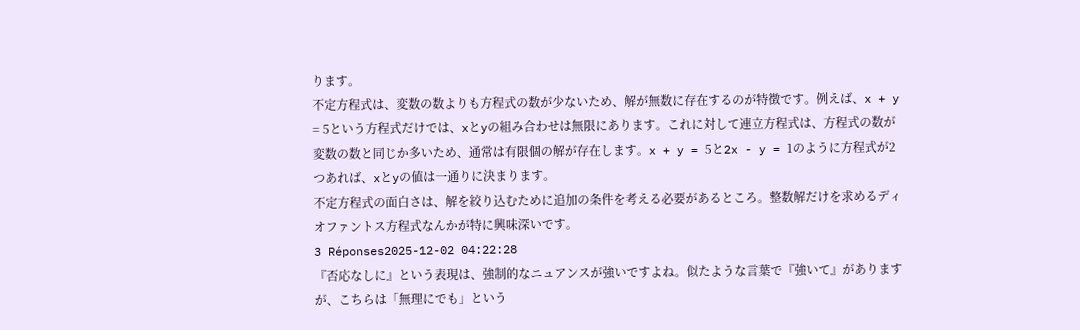ります。
不定方程式は、変数の数よりも方程式の数が少ないため、解が無数に存在するのが特徴です。例えば、x + y = 5という方程式だけでは、xとyの組み合わせは無限にあります。これに対して連立方程式は、方程式の数が変数の数と同じか多いため、通常は有限個の解が存在します。x + y = 5と2x - y = 1のように方程式が2つあれば、xとyの値は一通りに決まります。
不定方程式の面白さは、解を絞り込むために追加の条件を考える必要があるところ。整数解だけを求めるディオファントス方程式なんかが特に興味深いです。
3 Réponses2025-12-02 04:22:28
『否応なしに』という表現は、強制的なニュアンスが強いですよね。似たような言葉で『強いて』がありますが、こちらは「無理にでも」という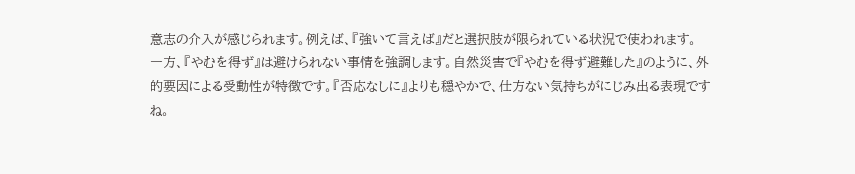意志の介入が感じられます。例えば、『強いて言えば』だと選択肢が限られている状況で使われます。
一方、『やむを得ず』は避けられない事情を強調します。自然災害で『やむを得ず避難した』のように、外的要因による受動性が特徴です。『否応なしに』よりも穏やかで、仕方ない気持ちがにじみ出る表現ですね。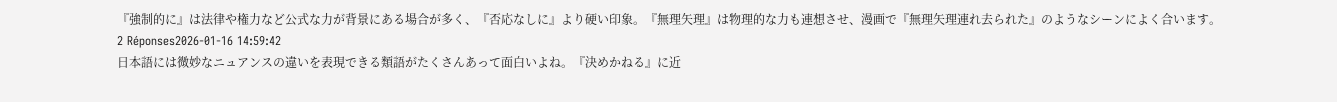『強制的に』は法律や権力など公式な力が背景にある場合が多く、『否応なしに』より硬い印象。『無理矢理』は物理的な力も連想させ、漫画で『無理矢理連れ去られた』のようなシーンによく合います。
2 Réponses2026-01-16 14:59:42
日本語には微妙なニュアンスの違いを表現できる類語がたくさんあって面白いよね。『決めかねる』に近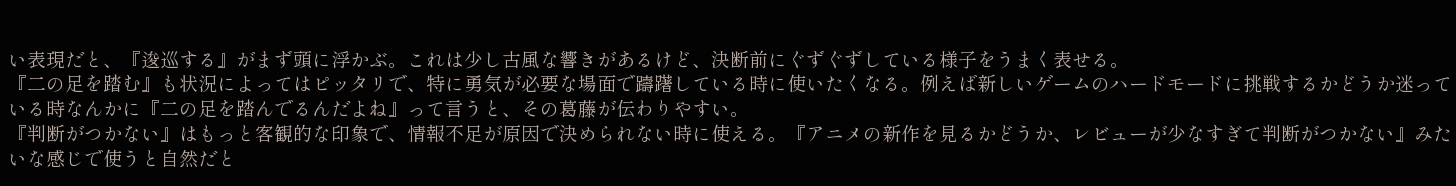い表現だと、『逡巡する』がまず頭に浮かぶ。これは少し古風な響きがあるけど、決断前にぐずぐずしている様子をうまく表せる。
『二の足を踏む』も状況によってはピッタリで、特に勇気が必要な場面で躊躇している時に使いたくなる。例えば新しいゲームのハードモードに挑戦するかどうか迷っている時なんかに『二の足を踏んでるんだよね』って言うと、その葛藤が伝わりやすい。
『判断がつかない』はもっと客観的な印象で、情報不足が原因で決められない時に使える。『アニメの新作を見るかどうか、レビューが少なすぎて判断がつかない』みたいな感じで使うと自然だと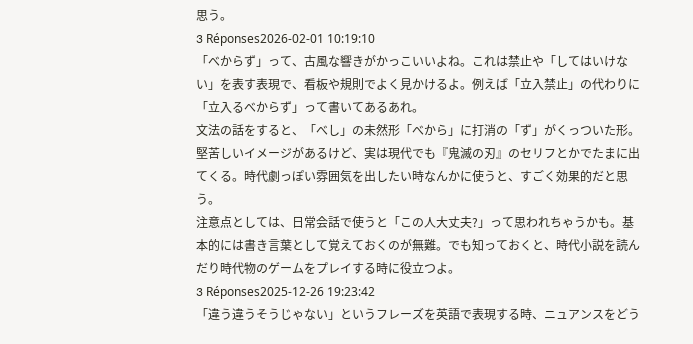思う。
3 Réponses2026-02-01 10:19:10
「べからず」って、古風な響きがかっこいいよね。これは禁止や「してはいけない」を表す表現で、看板や規則でよく見かけるよ。例えば「立入禁止」の代わりに「立入るべからず」って書いてあるあれ。
文法の話をすると、「べし」の未然形「べから」に打消の「ず」がくっついた形。堅苦しいイメージがあるけど、実は現代でも『鬼滅の刃』のセリフとかでたまに出てくる。時代劇っぽい雰囲気を出したい時なんかに使うと、すごく効果的だと思う。
注意点としては、日常会話で使うと「この人大丈夫?」って思われちゃうかも。基本的には書き言葉として覚えておくのが無難。でも知っておくと、時代小説を読んだり時代物のゲームをプレイする時に役立つよ。
3 Réponses2025-12-26 19:23:42
「違う違うそうじゃない」というフレーズを英語で表現する時、ニュアンスをどう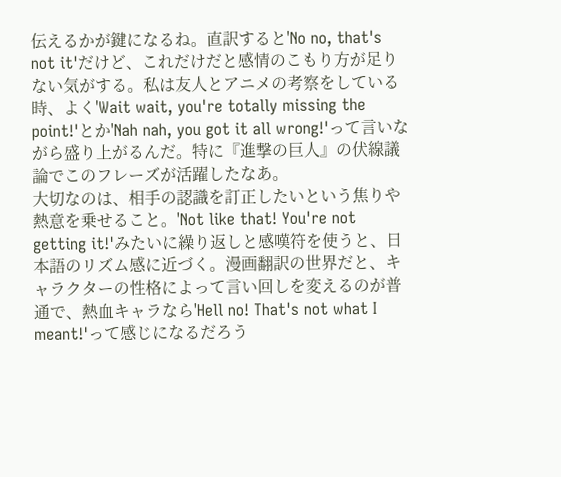伝えるかが鍵になるね。直訳すると'No no, that's not it'だけど、これだけだと感情のこもり方が足りない気がする。私は友人とアニメの考察をしている時、よく'Wait wait, you're totally missing the point!'とか'Nah nah, you got it all wrong!'って言いながら盛り上がるんだ。特に『進撃の巨人』の伏線議論でこのフレーズが活躍したなあ。
大切なのは、相手の認識を訂正したいという焦りや熱意を乗せること。'Not like that! You're not getting it!'みたいに繰り返しと感嘆符を使うと、日本語のリズム感に近づく。漫画翻訳の世界だと、キャラクターの性格によって言い回しを変えるのが普通で、熱血キャラなら'Hell no! That's not what I meant!'って感じになるだろう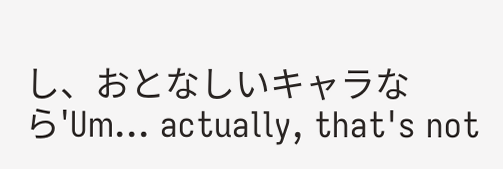し、おとなしいキャラなら'Um... actually, that's not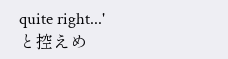quite right...'と控えめ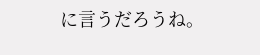に言うだろうね。